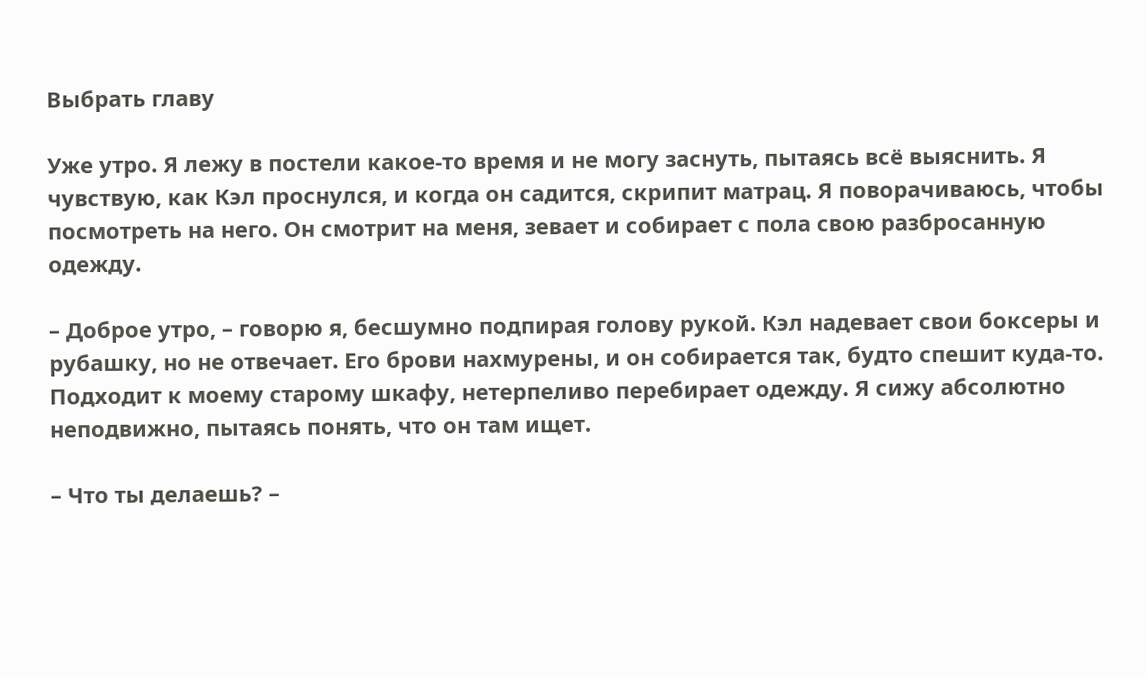Выбрать главу

Уже утро. Я лежу в постели какое-то время и не могу заснуть, пытаясь всё выяснить. Я чувствую, как Кэл проснулся, и когда он садится, скрипит матрац. Я поворачиваюсь, чтобы посмотреть на него. Он смотрит на меня, зевает и собирает с пола свою разбросанную одежду.

– Доброе утро, – говорю я, бесшумно подпирая голову рукой. Кэл надевает свои боксеры и рубашку, но не отвечает. Его брови нахмурены, и он собирается так, будто спешит куда-то. Подходит к моему старому шкафу, нетерпеливо перебирает одежду. Я сижу абсолютно неподвижно, пытаясь понять, что он там ищет.

– Что ты делаешь? –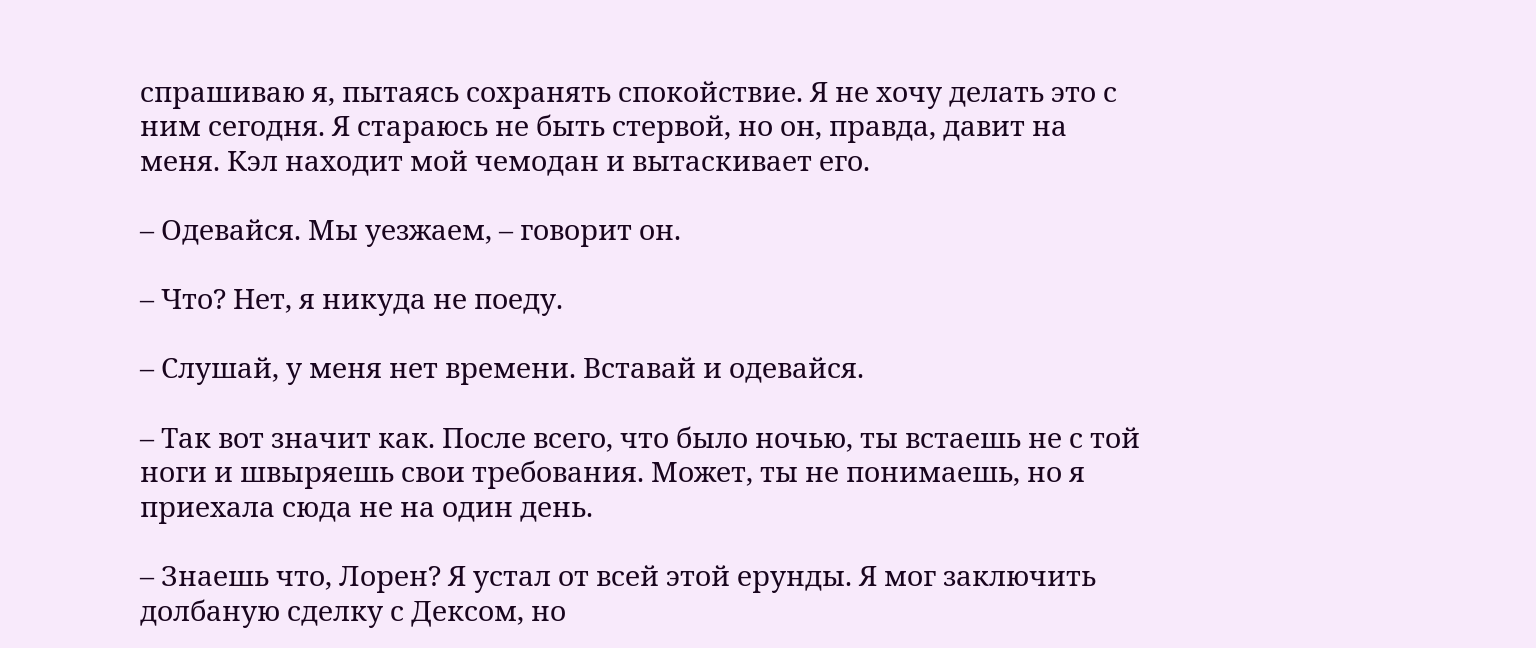спрашиваю я, пытаясь сохранять спокойствие. Я не хочу делать это с ним сегодня. Я стараюсь не быть стервой, но он, правда, давит на меня. Кэл находит мой чемодан и вытаскивает его.

– Одевайся. Мы уезжаем, – говорит он.

– Что? Нет, я никуда не поеду.

– Слушай, у меня нет времени. Вставай и одевайся.

– Так вот значит как. После всего, что было ночью, ты встаешь не с той ноги и швыряешь свои требования. Может, ты не понимаешь, но я приехала сюда не на один день.

– Знаешь что, Лорен? Я устал от всей этой ерунды. Я мог заключить долбаную сделку с Дексом, но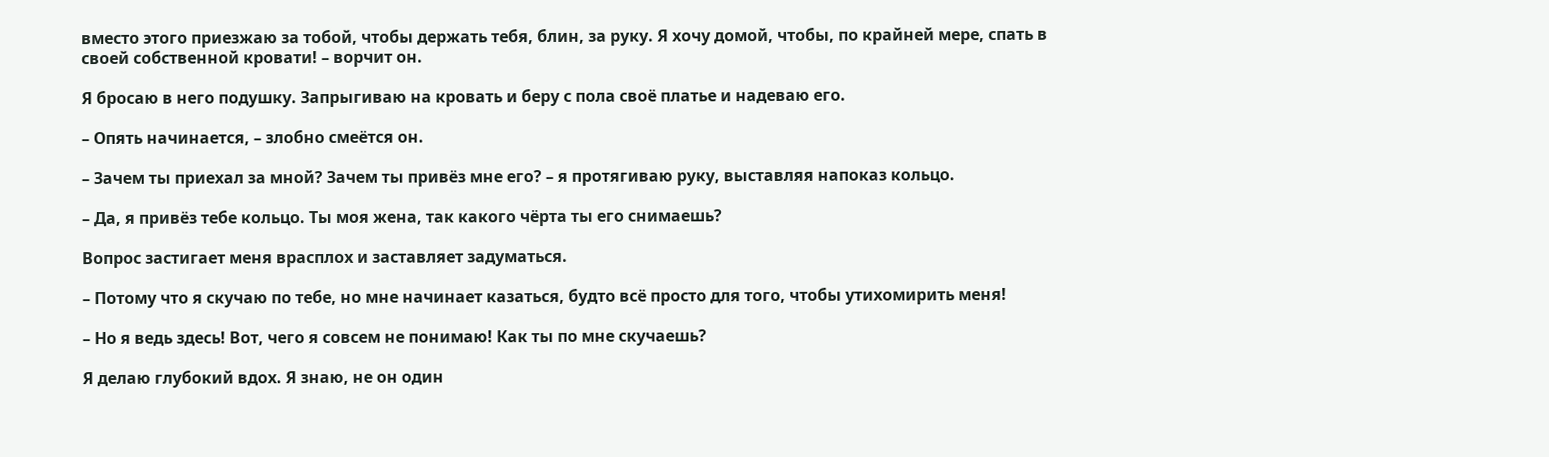вместо этого приезжаю за тобой, чтобы держать тебя, блин, за руку. Я хочу домой, чтобы, по крайней мере, спать в своей собственной кровати! – ворчит он.

Я бросаю в него подушку. Запрыгиваю на кровать и беру с пола своё платье и надеваю его.

– Опять начинается, – злобно смеётся он.

– Зачем ты приехал за мной? Зачем ты привёз мне его? – я протягиваю руку, выставляя напоказ кольцо.

– Да, я привёз тебе кольцо. Ты моя жена, так какого чёрта ты его снимаешь?

Вопрос застигает меня врасплох и заставляет задуматься.

– Потому что я скучаю по тебе, но мне начинает казаться, будто всё просто для того, чтобы утихомирить меня!

– Но я ведь здесь! Вот, чего я совсем не понимаю! Как ты по мне скучаешь?

Я делаю глубокий вдох. Я знаю, не он один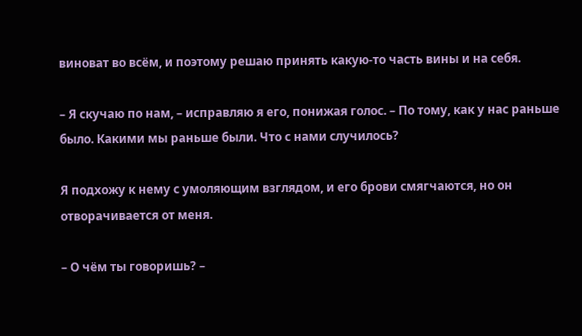виноват во всём, и поэтому решаю принять какую-то часть вины и на себя.

– Я скучаю по нам, – исправляю я его, понижая голос. – По тому, как у нас раньше было. Какими мы раньше были. Что с нами случилось?

Я подхожу к нему с умоляющим взглядом, и его брови смягчаются, но он отворачивается от меня.

– О чём ты говоришь? –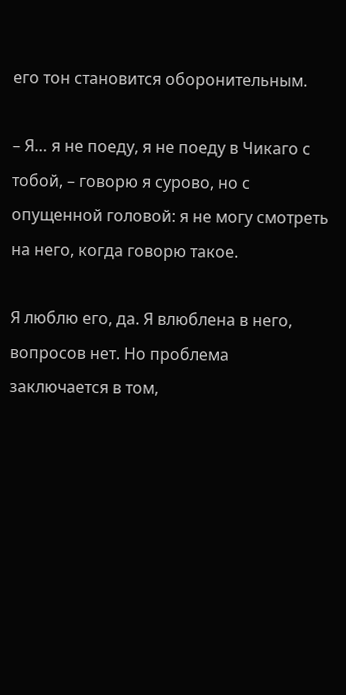его тон становится оборонительным.

– Я… я не поеду, я не поеду в Чикаго с тобой, – говорю я сурово, но с опущенной головой: я не могу смотреть на него, когда говорю такое.

Я люблю его, да. Я влюблена в него, вопросов нет. Но проблема заключается в том,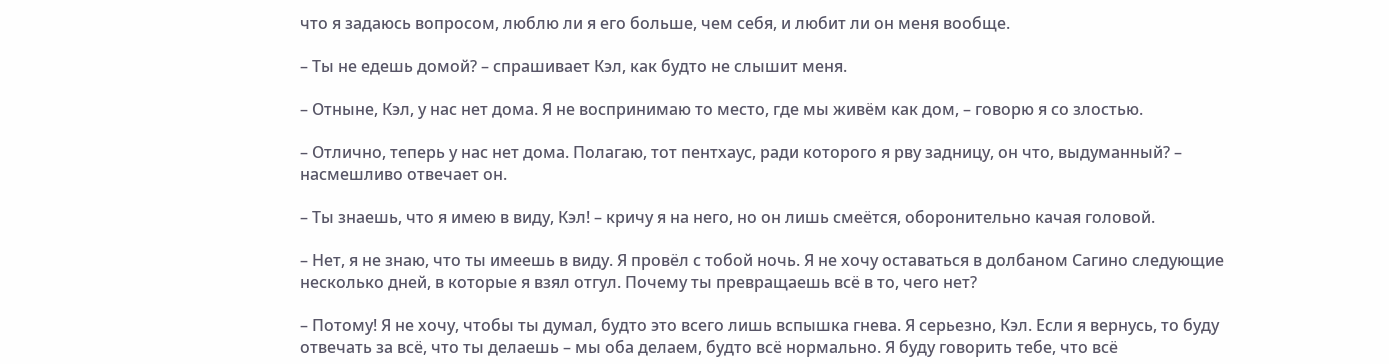что я задаюсь вопросом, люблю ли я его больше, чем себя, и любит ли он меня вообще.

– Ты не едешь домой? – спрашивает Кэл, как будто не слышит меня.

– Отныне, Кэл, у нас нет дома. Я не воспринимаю то место, где мы живём как дом, – говорю я со злостью.

– Отлично, теперь у нас нет дома. Полагаю, тот пентхаус, ради которого я рву задницу, он что, выдуманный? – насмешливо отвечает он.

– Ты знаешь, что я имею в виду, Кэл! – кричу я на него, но он лишь смеётся, оборонительно качая головой.

– Нет, я не знаю, что ты имеешь в виду. Я провёл с тобой ночь. Я не хочу оставаться в долбаном Сагино следующие несколько дней, в которые я взял отгул. Почему ты превращаешь всё в то, чего нет?

– Потому! Я не хочу, чтобы ты думал, будто это всего лишь вспышка гнева. Я серьезно, Кэл. Если я вернусь, то буду отвечать за всё, что ты делаешь – мы оба делаем, будто всё нормально. Я буду говорить тебе, что всё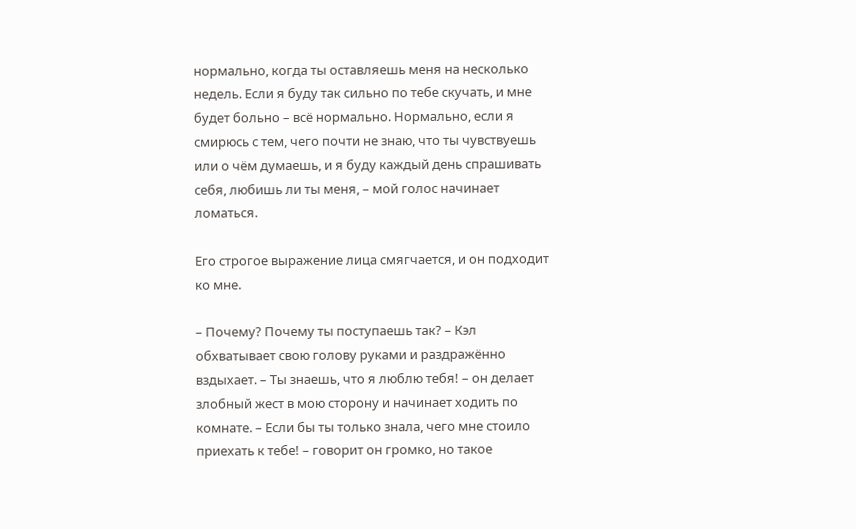нормально, когда ты оставляешь меня на несколько недель. Если я буду так сильно по тебе скучать, и мне будет больно – всё нормально. Нормально, если я смирюсь с тем, чего почти не знаю, что ты чувствуешь или о чём думаешь, и я буду каждый день спрашивать себя, любишь ли ты меня, – мой голос начинает ломаться.

Его строгое выражение лица смягчается, и он подходит ко мне.

– Почему? Почему ты поступаешь так? – Кэл обхватывает свою голову руками и раздражённо вздыхает. – Ты знаешь, что я люблю тебя! – он делает злобный жест в мою сторону и начинает ходить по комнате. – Если бы ты только знала, чего мне стоило приехать к тебе! – говорит он громко, но такое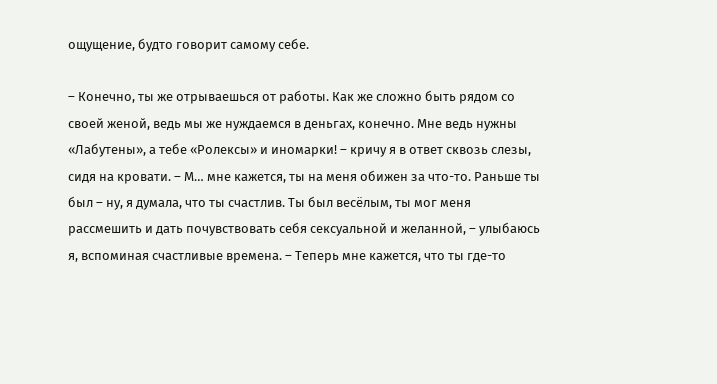ощущение, будто говорит самому себе.

– Конечно, ты же отрываешься от работы. Как же сложно быть рядом со своей женой, ведь мы же нуждаемся в деньгах, конечно. Мне ведь нужны «Лабутены», а тебе «Ролексы» и иномарки! – кричу я в ответ сквозь слезы, сидя на кровати. – М… мне кажется, ты на меня обижен за что-то. Раньше ты был – ну, я думала, что ты счастлив. Ты был весёлым, ты мог меня рассмешить и дать почувствовать себя сексуальной и желанной, – улыбаюсь я, вспоминая счастливые времена. – Теперь мне кажется, что ты где-то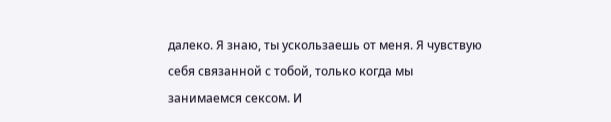далеко. Я знаю, ты ускользаешь от меня. Я чувствую себя связанной с тобой, только когда мы занимаемся сексом. И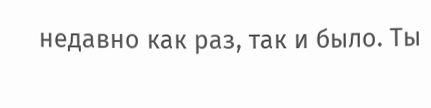недавно как раз, так и было. Ты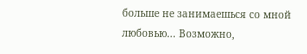больше не занимаешься со мной любовью... Возможно,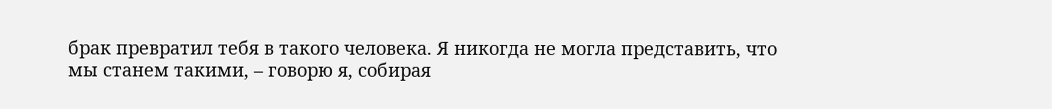брак превратил тебя в такого человека. Я никогда не могла представить, что мы станем такими, – говорю я, собирая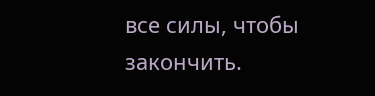все силы, чтобы закончить.